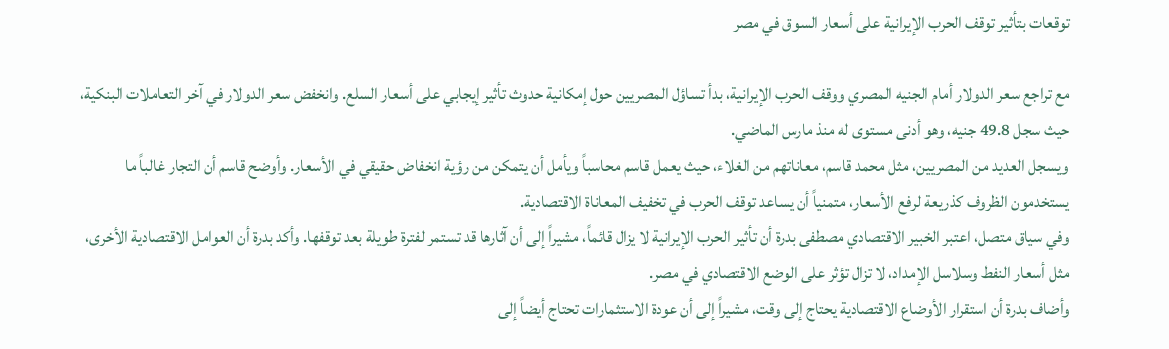توقعات بتأثير توقف الحرب الإيرانية على أسعار السوق في مصر

مع تراجع سعر الدولار أمام الجنيه المصري ووقف الحرب الإيرانية، بدأ تساؤل المصريين حول إمكانية حدوث تأثير إيجابي على أسعار السلع. وانخفض سعر الدولار في آخر التعاملات البنكية، حيث سجل 49.8 جنيه، وهو أدنى مستوى له منذ مارس الماضي.
ويسجل العديد من المصريين، مثل محمد قاسم، معاناتهم من الغلاء، حيث يعمل قاسم محاسباً ويأمل أن يتمكن من رؤية انخفاض حقيقي في الأسعار. وأوضح قاسم أن التجار غالباً ما يستخدمون الظروف كذريعة لرفع الأسعار، متمنياً أن يساعد توقف الحرب في تخفيف المعاناة الاقتصادية.
وفي سياق متصل، اعتبر الخبير الاقتصادي مصطفى بدرة أن تأثير الحرب الإيرانية لا يزال قائماً، مشيراً إلى أن آثارها قد تستمر لفترة طويلة بعد توقفها. وأكد بدرة أن العوامل الاقتصادية الأخرى، مثل أسعار النفط وسلاسل الإمداد، لا تزال تؤثر على الوضع الاقتصادي في مصر.
وأضاف بدرة أن استقرار الأوضاع الاقتصادية يحتاج إلى وقت، مشيراً إلى أن عودة الاستثمارات تحتاج أيضاً إلى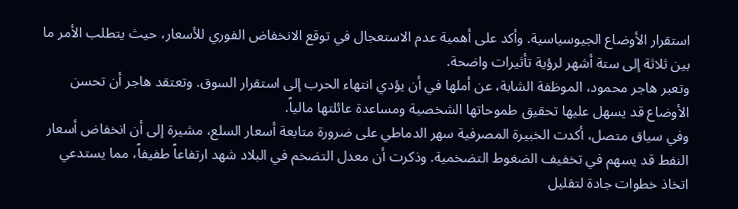استقرار الأوضاع الجيوسياسية. وأكد على أهمية عدم الاستعجال في توقع الانخفاض الفوري للأسعار، حيث يتطلب الأمر ما بين ثلاثة إلى ستة أشهر لرؤية تأثيرات واضحة.
وتعبر هاجر محمود، الموظفة الشابة، عن أملها في أن يؤدي انتهاء الحرب إلى استقرار السوق. وتعتقد هاجر أن تحسن الأوضاع قد يسهل عليها تحقيق طموحاتها الشخصية ومساعدة عائلتها مالياً.
وفي سياق متصل، أكدت الخبيرة المصرفية سهر الدماطي على ضرورة متابعة أسعار السلع، مشيرة إلى أن انخفاض أسعار النفط قد يسهم في تخفيف الضغوط التضخمية. وذكرت أن معدل التضخم في البلاد شهد ارتفاعاً طفيفاً، مما يستدعي اتخاذ خطوات جادة لتقليل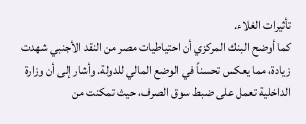تأثيرات الغلاء.
كما أوضح البنك المركزي أن احتياطيات مصر من النقد الأجنبي شهدت زيادة، مما يعكس تحسناً في الوضع المالي للدولة. وأشار إلى أن وزارة الداخلية تعمل على ضبط سوق الصرف، حيث تمكنت من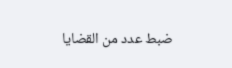ضبط عدد من القضايا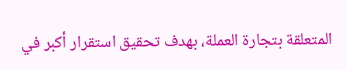المتعلقة بتجارة العملة، بهدف تحقيق استقرار أكبر في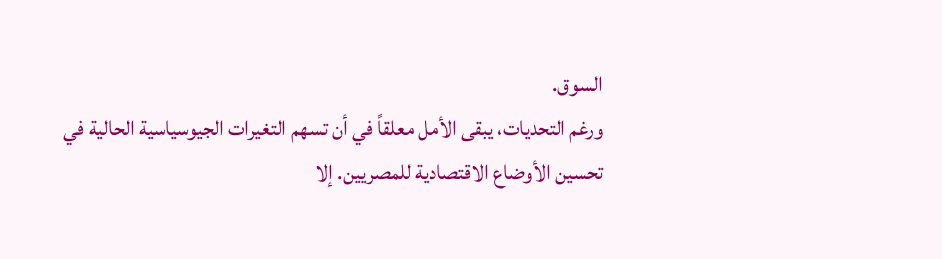السوق.
ورغم التحديات، يبقى الأمل معلقاً في أن تسهم التغيرات الجيوسياسية الحالية في تحسين الأوضاع الاقتصادية للمصريين. إلا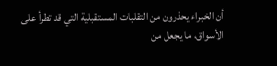أن الخبراء يحذرون من التقلبات المستقبلية التي قد تطرأ على الأسواق، ما يجعل من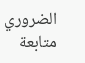الضروري متابعة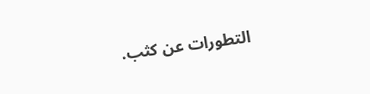التطورات عن كثب.